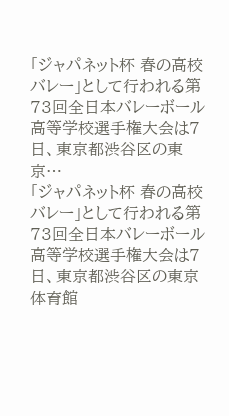「ジャパネット杯 春の高校バレー」として行われる第73回全日本バレーボール高等学校選手権大会は7日、東京都渋谷区の東京…
「ジャパネット杯 春の高校バレー」として行われる第73回全日本バレーボール高等学校選手権大会は7日、東京都渋谷区の東京体育館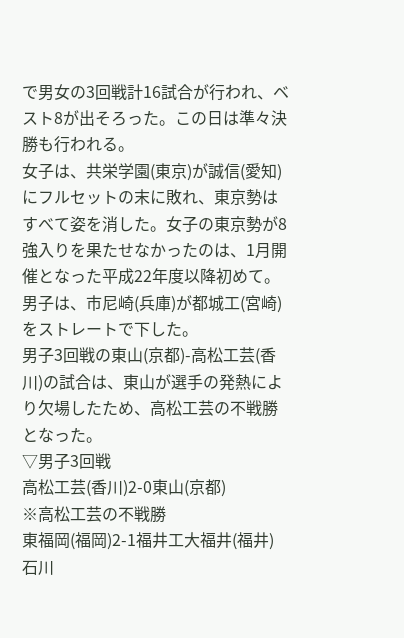で男女の3回戦計16試合が行われ、ベスト8が出そろった。この日は準々決勝も行われる。
女子は、共栄学園(東京)が誠信(愛知)にフルセットの末に敗れ、東京勢はすべて姿を消した。女子の東京勢が8強入りを果たせなかったのは、1月開催となった平成22年度以降初めて。
男子は、市尼崎(兵庫)が都城工(宮崎)をストレートで下した。
男子3回戦の東山(京都)-高松工芸(香川)の試合は、東山が選手の発熱により欠場したため、高松工芸の不戦勝となった。
▽男子3回戦
高松工芸(香川)2-0東山(京都)
※高松工芸の不戦勝
東福岡(福岡)2-1福井工大福井(福井)
石川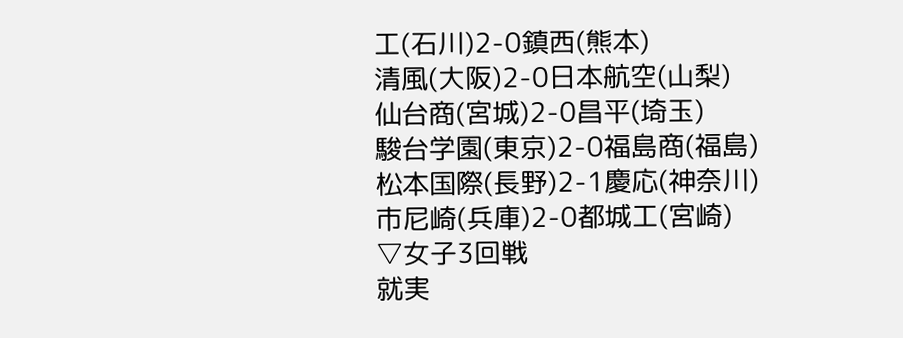工(石川)2-0鎮西(熊本)
清風(大阪)2-0日本航空(山梨)
仙台商(宮城)2-0昌平(埼玉)
駿台学園(東京)2-0福島商(福島)
松本国際(長野)2-1慶応(神奈川)
市尼崎(兵庫)2-0都城工(宮崎)
▽女子3回戦
就実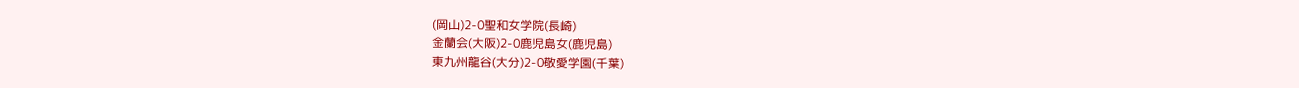(岡山)2-0聖和女学院(長崎)
金蘭会(大阪)2-0鹿児島女(鹿児島)
東九州龍谷(大分)2-0敬愛学園(千葉)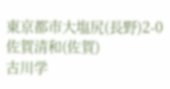東京都市大塩尻(長野)2-0佐賀清和(佐賀)
古川学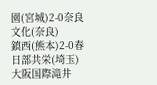園(宮城)2-0奈良文化(奈良)
鎮西(熊本)2-0春日部共栄(埼玉)
大阪国際滝井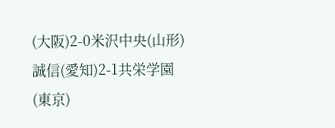(大阪)2-0米沢中央(山形)
誠信(愛知)2-1共栄学園(東京)